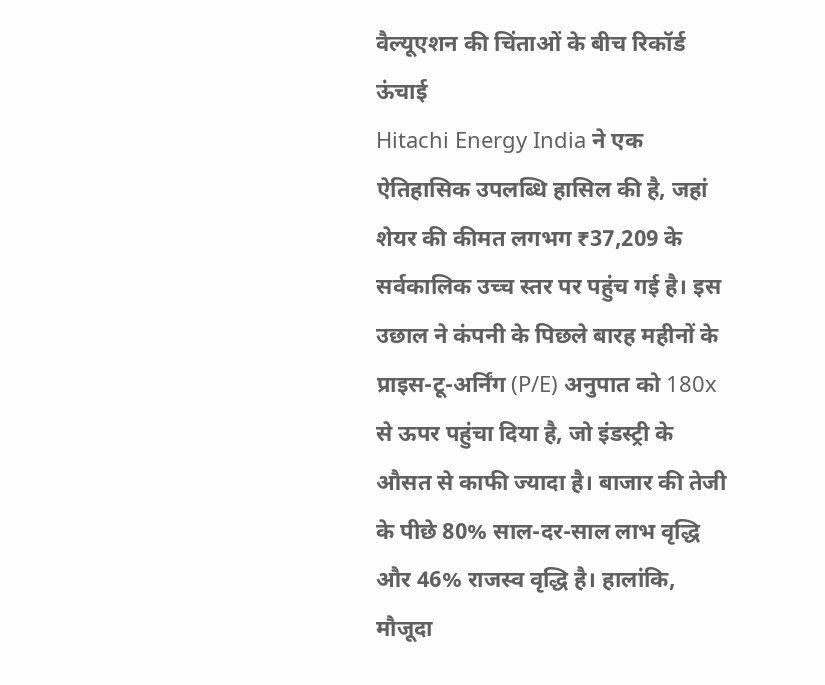वैल्यूएशन की चिंताओं के बीच रिकॉर्ड ऊंचाई
Hitachi Energy India ने एक ऐतिहासिक उपलब्धि हासिल की है, जहां शेयर की कीमत लगभग ₹37,209 के सर्वकालिक उच्च स्तर पर पहुंच गई है। इस उछाल ने कंपनी के पिछले बारह महीनों के प्राइस-टू-अर्निंग (P/E) अनुपात को 180x से ऊपर पहुंचा दिया है, जो इंडस्ट्री के औसत से काफी ज्यादा है। बाजार की तेजी के पीछे 80% साल-दर-साल लाभ वृद्धि और 46% राजस्व वृद्धि है। हालांकि, मौजूदा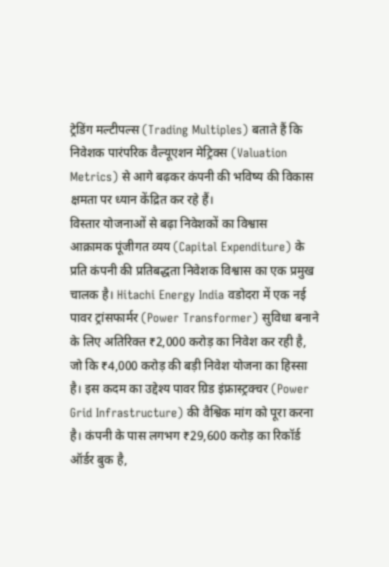ट्रेडिंग मल्टीपल्स (Trading Multiples) बताते हैं कि निवेशक पारंपरिक वैल्यूएशन मेट्रिक्स (Valuation Metrics) से आगे बढ़कर कंपनी की भविष्य की विकास क्षमता पर ध्यान केंद्रित कर रहे हैं।
विस्तार योजनाओं से बढ़ा निवेशकों का विश्वास
आक्रामक पूंजीगत व्यय (Capital Expenditure) के प्रति कंपनी की प्रतिबद्धता निवेशक विश्वास का एक प्रमुख चालक है। Hitachi Energy India वडोदरा में एक नई पावर ट्रांसफार्मर (Power Transformer) सुविधा बनाने के लिए अतिरिक्त ₹2,000 करोड़ का निवेश कर रही है, जो कि ₹4,000 करोड़ की बड़ी निवेश योजना का हिस्सा है। इस कदम का उद्देश्य पावर ग्रिड इंफ्रास्ट्रक्चर (Power Grid Infrastructure) की वैश्विक मांग को पूरा करना है। कंपनी के पास लगभग ₹29,600 करोड़ का रिकॉर्ड ऑर्डर बुक है,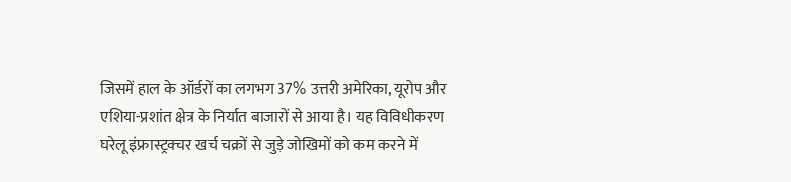जिसमें हाल के ऑर्डरों का लगभग 37% उत्तरी अमेरिका, यूरोप और एशिया-प्रशांत क्षेत्र के निर्यात बाजारों से आया है। यह विविधीकरण घरेलू इंफ्रास्ट्रक्चर खर्च चक्रों से जुड़े जोखिमों को कम करने में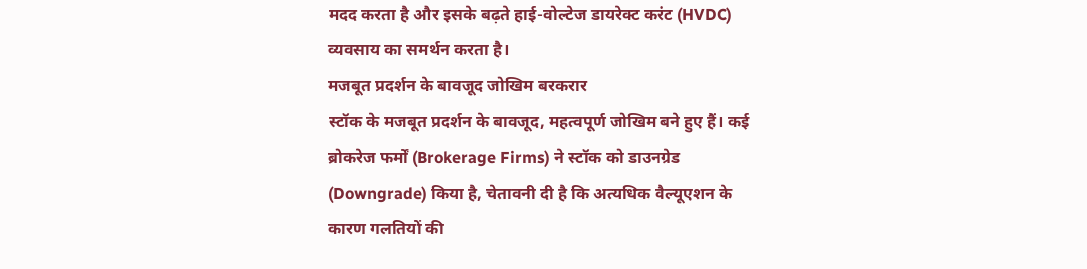मदद करता है और इसके बढ़ते हाई-वोल्टेज डायरेक्ट करंट (HVDC) व्यवसाय का समर्थन करता है।
मजबूत प्रदर्शन के बावजूद जोखिम बरकरार
स्टॉक के मजबूत प्रदर्शन के बावजूद, महत्वपूर्ण जोखिम बने हुए हैं। कई ब्रोकरेज फर्मों (Brokerage Firms) ने स्टॉक को डाउनग्रेड (Downgrade) किया है, चेतावनी दी है कि अत्यधिक वैल्यूएशन के कारण गलतियों की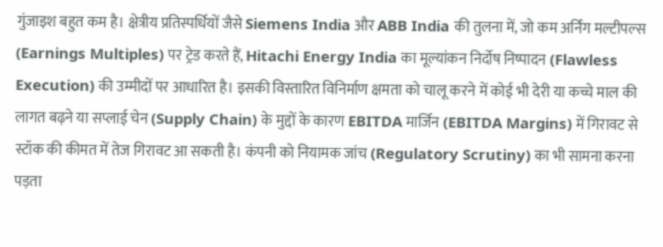गुंजाइश बहुत कम है। क्षेत्रीय प्रतिस्पर्धियों जैसे Siemens India और ABB India की तुलना में, जो कम अर्निंग मल्टीपल्स (Earnings Multiples) पर ट्रेड करते हैं, Hitachi Energy India का मूल्यांकन निर्दोष निष्पादन (Flawless Execution) की उम्मीदों पर आधारित है। इसकी विस्तारित विनिर्माण क्षमता को चालू करने में कोई भी देरी या कच्चे माल की लागत बढ़ने या सप्लाई चेन (Supply Chain) के मुद्दों के कारण EBITDA मार्जिन (EBITDA Margins) में गिरावट से स्टॉक की कीमत में तेज गिरावट आ सकती है। कंपनी को नियामक जांच (Regulatory Scrutiny) का भी सामना करना पड़ता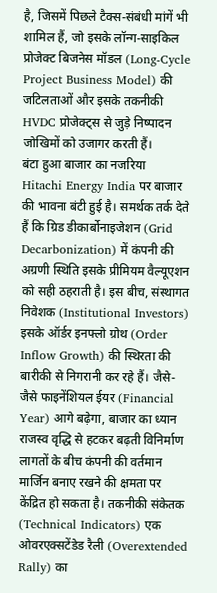है, जिसमें पिछले टैक्स-संबंधी मांगें भी शामिल हैं, जो इसके लॉन्ग-साइकिल प्रोजेक्ट बिजनेस मॉडल (Long-Cycle Project Business Model) की जटिलताओं और इसके तकनीकी HVDC प्रोजेक्ट्स से जुड़े निष्पादन जोखिमों को उजागर करती हैं।
बंटा हुआ बाजार का नजरिया
Hitachi Energy India पर बाजार की भावना बंटी हुई है। समर्थक तर्क देते हैं कि ग्रिड डीकार्बोनाइजेशन (Grid Decarbonization) में कंपनी की अग्रणी स्थिति इसके प्रीमियम वैल्यूएशन को सही ठहराती है। इस बीच, संस्थागत निवेशक (Institutional Investors) इसके ऑर्डर इनफ्लो ग्रोथ (Order Inflow Growth) की स्थिरता की बारीकी से निगरानी कर रहे हैं। जैसे-जैसे फाइनेंशियल ईयर (Financial Year) आगे बढ़ेगा, बाजार का ध्यान राजस्व वृद्धि से हटकर बढ़ती विनिर्माण लागतों के बीच कंपनी की वर्तमान मार्जिन बनाए रखने की क्षमता पर केंद्रित हो सकता है। तकनीकी संकेतक (Technical Indicators) एक ओवरएक्सटेंडेड रैली (Overextended Rally) का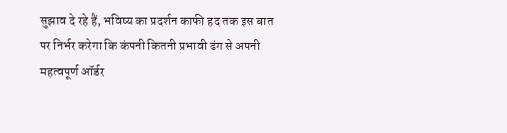सुझाव दे रहे हैं, भविष्य का प्रदर्शन काफी हद तक इस बात पर निर्भर करेगा कि कंपनी कितनी प्रभावी ढंग से अपनी महत्वपूर्ण ऑर्डर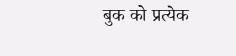बुक को प्रत्येक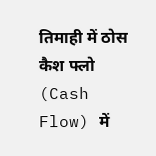तिमाही में ठोस कैश फ्लो (Cash Flow) में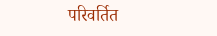परिवर्तित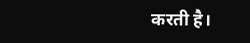करती है।